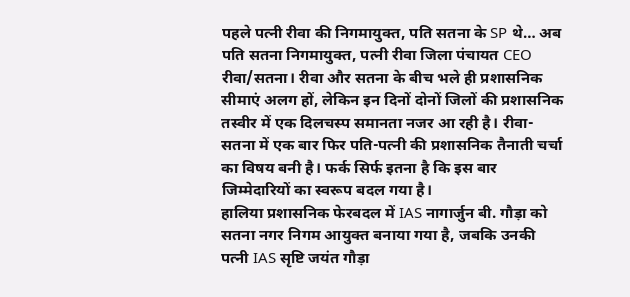पहले पत्नी रीवा की निगमायुक्त, पति सतना के SP थे… अब पति सतना निगमायुक्त, पत्नी रीवा जिला पंचायत CEO
रीवा/सतना। रीवा और सतना के बीच भले ही प्रशासनिक सीमाएं अलग हों, लेकिन इन दिनों दोनों जिलों की प्रशासनिक तस्वीर में एक दिलचस्प समानता नजर आ रही है। रीवा-सतना में एक बार फिर पति-पत्नी की प्रशासनिक तैनाती चर्चा का विषय बनी है। फर्क सिर्फ इतना है कि इस बार जिम्मेदारियों का स्वरूप बदल गया है।
हालिया प्रशासनिक फेरबदल में IAS नागार्जुन बी. गौड़ा को सतना नगर निगम आयुक्त बनाया गया है, जबकि उनकी पत्नी IAS सृष्टि जयंत गौड़ा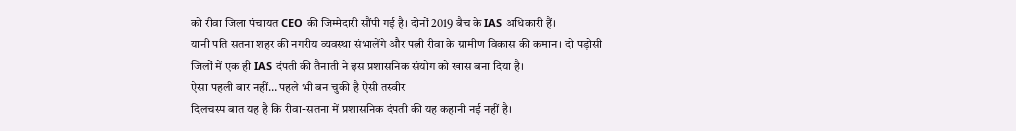को रीवा जिला पंचायत CEO की जिम्मेदारी सौंपी गई है। दोनों 2019 बैच के IAS अधिकारी हैं।
यानी पति सतना शहर की नगरीय व्यवस्था संभालेंगे और पत्नी रीवा के ग्रामीण विकास की कमान। दो पड़ोसी जिलों में एक ही IAS दंपती की तैनाती ने इस प्रशासनिक संयोग को खास बना दिया है।
ऐसा पहली बार नहीं… पहले भी बन चुकी है ऐसी तस्वीर
दिलचस्प बात यह है कि रीवा-सतना में प्रशासनिक दंपती की यह कहानी नई नहीं है।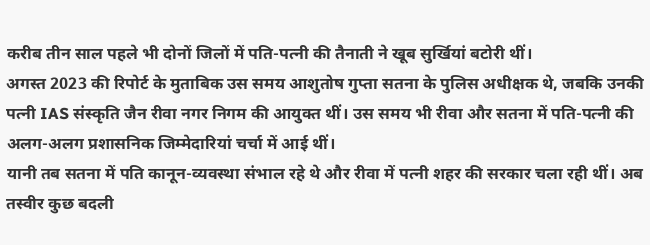करीब तीन साल पहले भी दोनों जिलों में पति-पत्नी की तैनाती ने खूब सुर्खियां बटोरी थीं।
अगस्त 2023 की रिपोर्ट के मुताबिक उस समय आशुतोष गुप्ता सतना के पुलिस अधीक्षक थे, जबकि उनकी पत्नी IAS संस्कृति जैन रीवा नगर निगम की आयुक्त थीं। उस समय भी रीवा और सतना में पति-पत्नी की अलग-अलग प्रशासनिक जिम्मेदारियां चर्चा में आई थीं।
यानी तब सतना में पति कानून-व्यवस्था संभाल रहे थे और रीवा में पत्नी शहर की सरकार चला रही थीं। अब तस्वीर कुछ बदली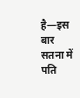है—इस बार सतना में पति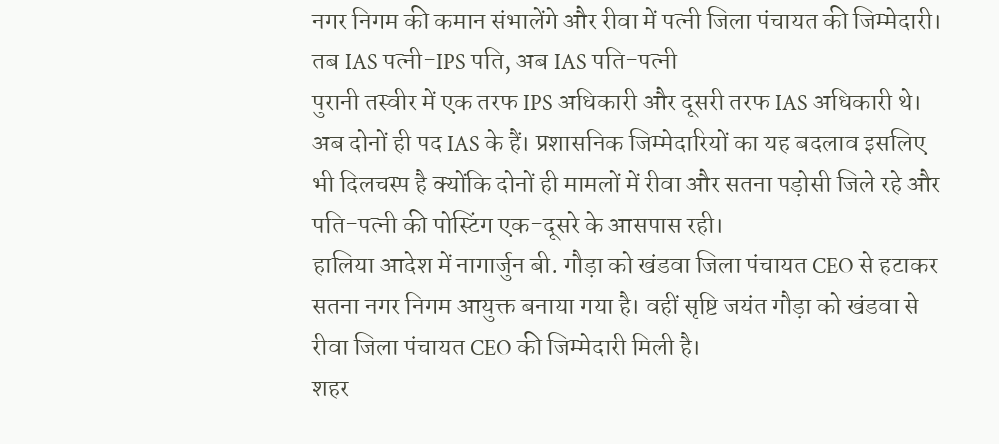नगर निगम की कमान संभालेंगे और रीवा में पत्नी जिला पंचायत की जिम्मेदारी।
तब IAS पत्नी-IPS पति, अब IAS पति-पत्नी
पुरानी तस्वीर में एक तरफ IPS अधिकारी और दूसरी तरफ IAS अधिकारी थे। अब दोनों ही पद IAS के हैं। प्रशासनिक जिम्मेदारियों का यह बदलाव इसलिए भी दिलचस्प है क्योंकि दोनों ही मामलों में रीवा और सतना पड़ोसी जिले रहे और पति-पत्नी की पोस्टिंग एक-दूसरे के आसपास रही।
हालिया आदेश में नागार्जुन बी. गौड़ा को खंडवा जिला पंचायत CEO से हटाकर सतना नगर निगम आयुक्त बनाया गया है। वहीं सृष्टि जयंत गौड़ा को खंडवा से रीवा जिला पंचायत CEO की जिम्मेदारी मिली है।
शहर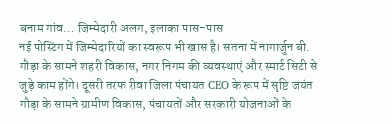बनाम गांव… जिम्मेदारी अलग, इलाका पास-पास
नई पोस्टिंग में जिम्मेदारियों का स्वरूप भी खास है। सतना में नागार्जुन बी. गौड़ा के सामने शहरी विकास, नगर निगम की व्यवस्थाएं और स्मार्ट सिटी से जुड़े काम होंगे। दूसरी तरफ रीवा जिला पंचायत CEO के रूप में सृष्टि जयंत गौड़ा के सामने ग्रामीण विकास, पंचायतों और सरकारी योजनाओं के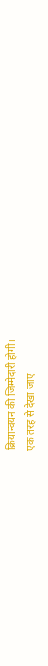क्रियान्वयन की जिम्मेदारी होगी।
एक तरह से देखा जाए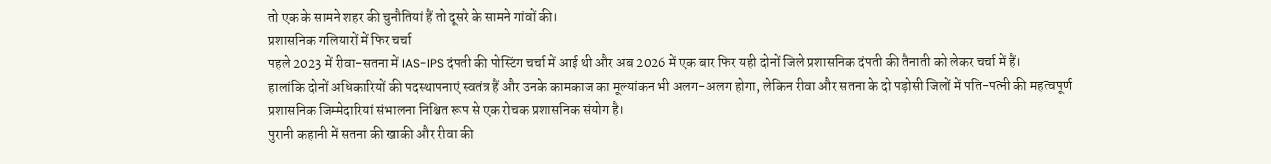तो एक के सामने शहर की चुनौतियां हैं तो दूसरे के सामने गांवों की।
प्रशासनिक गलियारों में फिर चर्चा
पहले 2023 में रीवा-सतना में IAS-IPS दंपती की पोस्टिंग चर्चा में आई थी और अब 2026 में एक बार फिर यही दोनों जिले प्रशासनिक दंपती की तैनाती को लेकर चर्चा में हैं।
हालांकि दोनों अधिकारियों की पदस्थापनाएं स्वतंत्र हैं और उनके कामकाज का मूल्यांकन भी अलग-अलग होगा, लेकिन रीवा और सतना के दो पड़ोसी जिलों में पति-पत्नी की महत्वपूर्ण प्रशासनिक जिम्मेदारियां संभालना निश्चित रूप से एक रोचक प्रशासनिक संयोग है।
पुरानी कहानी में सतना की खाकी और रीवा की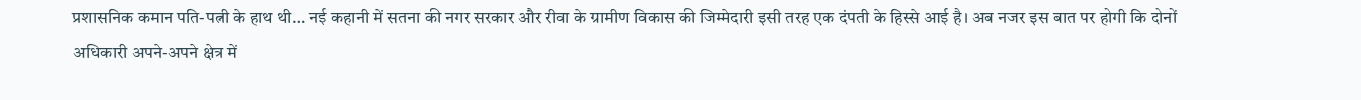प्रशासनिक कमान पति-पत्नी के हाथ थी… नई कहानी में सतना की नगर सरकार और रीवा के ग्रामीण विकास की जिम्मेदारी इसी तरह एक दंपती के हिस्से आई है। अब नजर इस बात पर होगी कि दोनों अधिकारी अपने-अपने क्षेत्र में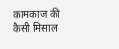कामकाज की कैसी मिसाल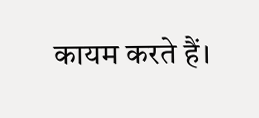कायम करते हैं।